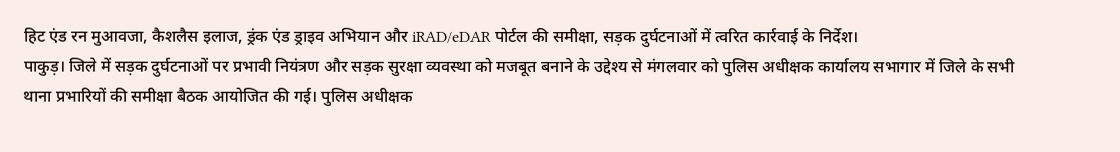हिट एंड रन मुआवजा, कैशलैस इलाज, ड्रंक एंड ड्राइव अभियान और iRAD/eDAR पोर्टल की समीक्षा, सड़क दुर्घटनाओं में त्वरित कार्रवाई के निर्देश।
पाकुड़। जिले में सड़क दुर्घटनाओं पर प्रभावी नियंत्रण और सड़क सुरक्षा व्यवस्था को मजबूत बनाने के उद्देश्य से मंगलवार को पुलिस अधीक्षक कार्यालय सभागार में जिले के सभी थाना प्रभारियों की समीक्षा बैठक आयोजित की गई। पुलिस अधीक्षक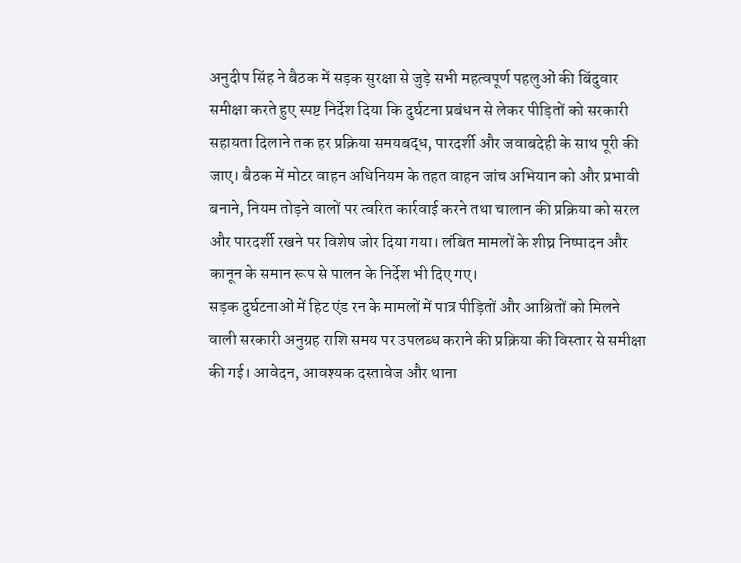अनुदीप सिंह ने बैठक में सड़क सुरक्षा से जुड़े सभी महत्वपूर्ण पहलुओं की बिंदुवार समीक्षा करते हुए स्पष्ट निर्देश दिया कि दुर्घटना प्रबंधन से लेकर पीड़ितों को सरकारी सहायता दिलाने तक हर प्रक्रिया समयबद्ध, पारदर्शी और जवाबदेही के साथ पूरी की जाए। बैठक में मोटर वाहन अधिनियम के तहत वाहन जांच अभियान को और प्रभावी बनाने, नियम तोड़ने वालों पर त्वरित कार्रवाई करने तथा चालान की प्रक्रिया को सरल और पारदर्शी रखने पर विशेष जोर दिया गया। लंबित मामलों के शीघ्र निष्पादन और कानून के समान रूप से पालन के निर्देश भी दिए गए।
सड़क दुर्घटनाओं में हिट एंड रन के मामलों में पात्र पीड़ितों और आश्रितों को मिलने वाली सरकारी अनुग्रह राशि समय पर उपलब्ध कराने की प्रक्रिया की विस्तार से समीक्षा की गई। आवेदन, आवश्यक दस्तावेज और थाना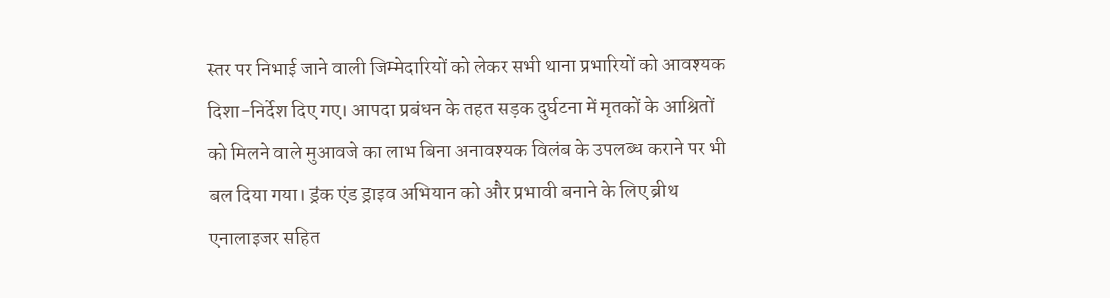स्तर पर निभाई जाने वाली जिम्मेदारियों को लेकर सभी थाना प्रभारियों को आवश्यक दिशा-निर्देश दिए गए। आपदा प्रबंधन के तहत सड़क दुर्घटना में मृतकों के आश्रितों को मिलने वाले मुआवजे का लाभ बिना अनावश्यक विलंब के उपलब्ध कराने पर भी बल दिया गया। ड्रंक एंड ड्राइव अभियान को और प्रभावी बनाने के लिए ब्रीथ एनालाइजर सहित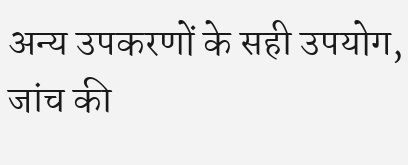अन्य उपकरणों के सही उपयोग, जांच की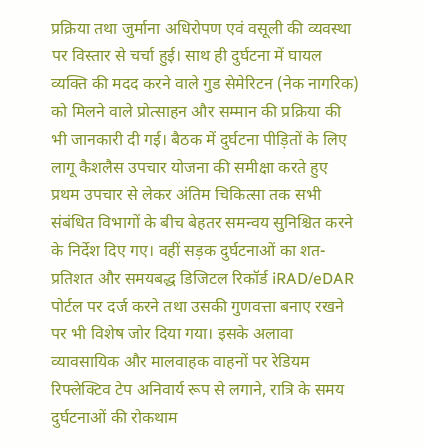प्रक्रिया तथा जुर्माना अधिरोपण एवं वसूली की व्यवस्था पर विस्तार से चर्चा हुई। साथ ही दुर्घटना में घायल व्यक्ति की मदद करने वाले गुड सेमेरिटन (नेक नागरिक) को मिलने वाले प्रोत्साहन और सम्मान की प्रक्रिया की भी जानकारी दी गई। बैठक में दुर्घटना पीड़ितों के लिए लागू कैशलैस उपचार योजना की समीक्षा करते हुए प्रथम उपचार से लेकर अंतिम चिकित्सा तक सभी संबंधित विभागों के बीच बेहतर समन्वय सुनिश्चित करने के निर्देश दिए गए। वहीं सड़क दुर्घटनाओं का शत-प्रतिशत और समयबद्ध डिजिटल रिकॉर्ड iRAD/eDAR पोर्टल पर दर्ज करने तथा उसकी गुणवत्ता बनाए रखने पर भी विशेष जोर दिया गया। इसके अलावा व्यावसायिक और मालवाहक वाहनों पर रेडियम रिफ्लेक्टिव टेप अनिवार्य रूप से लगाने, रात्रि के समय दुर्घटनाओं की रोकथाम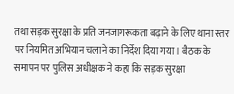तथा सड़क सुरक्षा के प्रति जनजागरूकता बढ़ाने के लिए थाना स्तर पर नियमित अभियान चलाने का निर्देश दिया गया। बैठक के समापन पर पुलिस अधीक्षक ने कहा कि सड़क सुरक्षा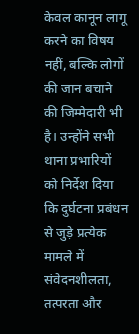केवल कानून लागू करने का विषय नहीं, बल्कि लोगों की जान बचाने की जिम्मेदारी भी है। उन्होंने सभी थाना प्रभारियों को निर्देश दिया कि दुर्घटना प्रबंधन से जुड़े प्रत्येक मामले में संवेदनशीलता, तत्परता और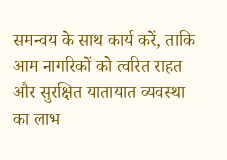समन्वय के साथ कार्य करें, ताकि आम नागरिकों को त्वरित राहत और सुरक्षित यातायात व्यवस्था का लाभ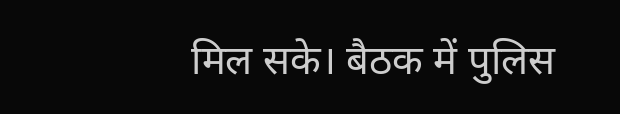मिल सके। बैठक में पुलिस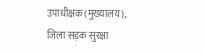उपाधीक्षक (मुख्यालय), जिला सड़क सुरक्षा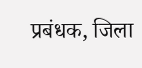प्रबंधक, जिला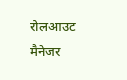रोलआउट मैनेजर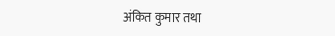अंकित कुमार तथा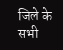जिले के सभी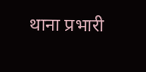थाना प्रभारी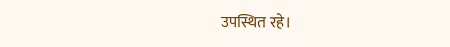उपस्थित रहे।